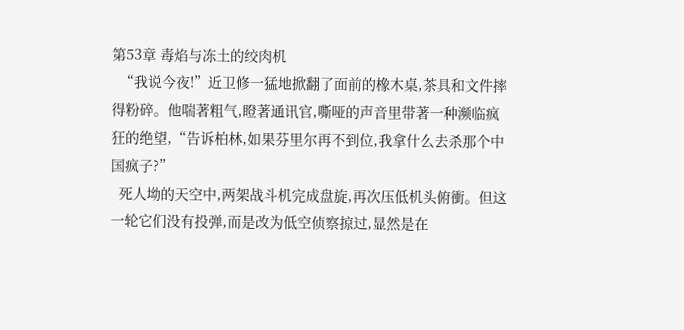第53章 毒焰与冻土的绞肉机
  “我说今夜!”近卫修一猛地掀翻了面前的橡木桌,茶具和文件摔得粉碎。他喘著粗气,瞪著通讯官,嘶哑的声音里带著一种濒临疯狂的绝望,“告诉柏林,如果芬里尔再不到位,我拿什么去杀那个中国疯子?”
  死人坳的天空中,两架战斗机完成盘旋,再次压低机头俯衝。但这一轮它们没有投弹,而是改为低空侦察掠过,显然是在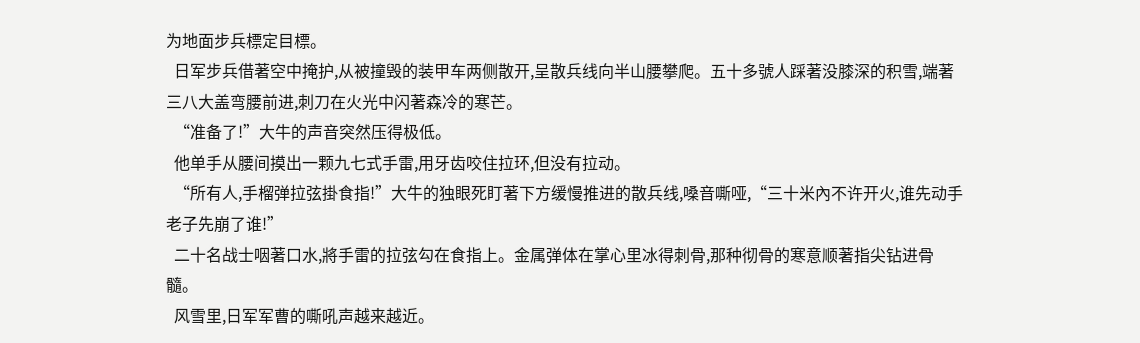为地面步兵標定目標。
  日军步兵借著空中掩护,从被撞毁的装甲车两侧散开,呈散兵线向半山腰攀爬。五十多號人踩著没膝深的积雪,端著三八大盖弯腰前进,刺刀在火光中闪著森冷的寒芒。
  “准备了!”大牛的声音突然压得极低。
  他单手从腰间摸出一颗九七式手雷,用牙齿咬住拉环,但没有拉动。
  “所有人,手榴弹拉弦掛食指!”大牛的独眼死盯著下方缓慢推进的散兵线,嗓音嘶哑,“三十米內不许开火,谁先动手老子先崩了谁!”
  二十名战士咽著口水,將手雷的拉弦勾在食指上。金属弹体在掌心里冰得刺骨,那种彻骨的寒意顺著指尖钻进骨髓。
  风雪里,日军军曹的嘶吼声越来越近。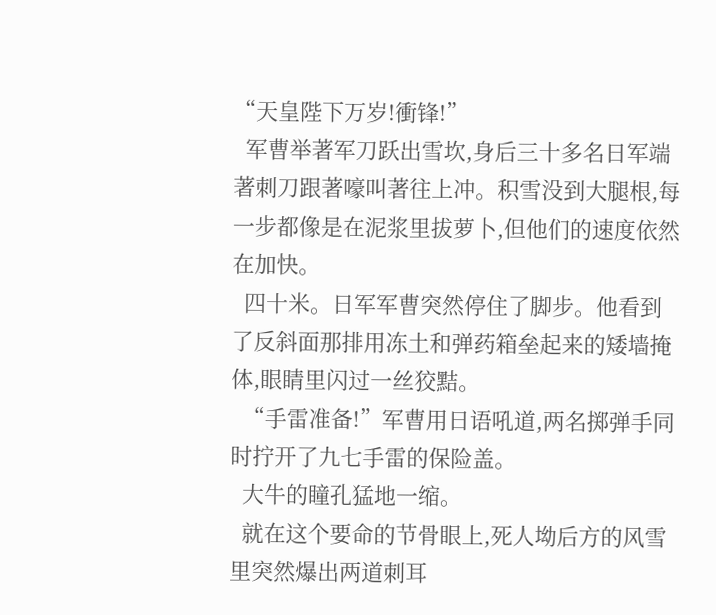“天皇陛下万岁!衝锋!”
  军曹举著军刀跃出雪坎,身后三十多名日军端著刺刀跟著嚎叫著往上冲。积雪没到大腿根,每一步都像是在泥浆里拔萝卜,但他们的速度依然在加快。
  四十米。日军军曹突然停住了脚步。他看到了反斜面那排用冻土和弹药箱垒起来的矮墙掩体,眼睛里闪过一丝狡黠。
  “手雷准备!”军曹用日语吼道,两名掷弹手同时拧开了九七手雷的保险盖。
  大牛的瞳孔猛地一缩。
  就在这个要命的节骨眼上,死人坳后方的风雪里突然爆出两道刺耳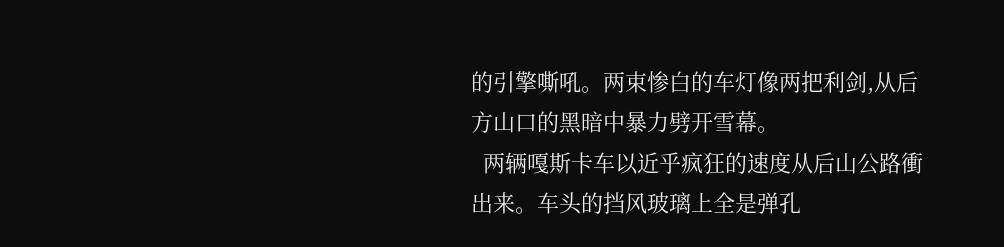的引擎嘶吼。两束惨白的车灯像两把利剑,从后方山口的黑暗中暴力劈开雪幕。
  两辆嘎斯卡车以近乎疯狂的速度从后山公路衝出来。车头的挡风玻璃上全是弹孔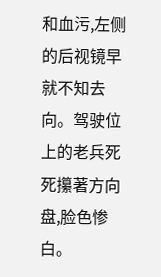和血污,左侧的后视镜早就不知去向。驾驶位上的老兵死死攥著方向盘,脸色惨白。